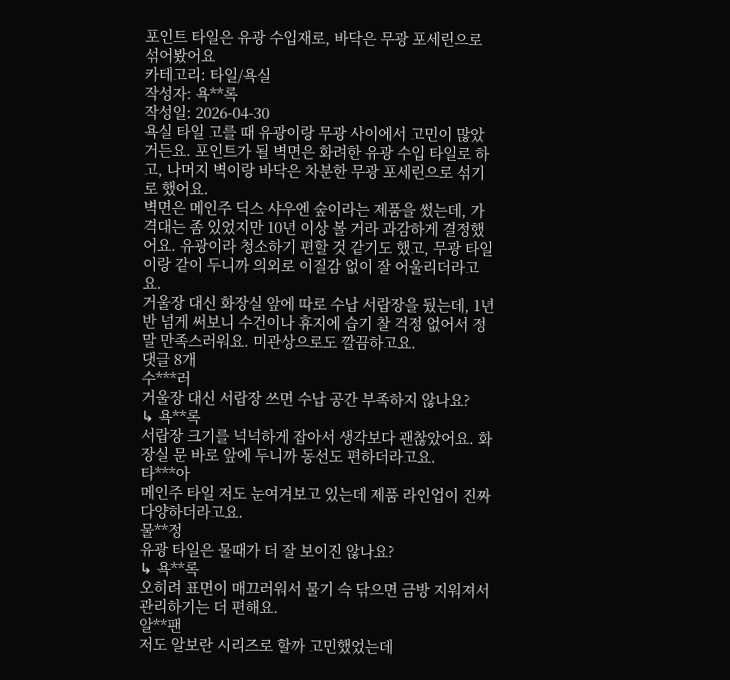포인트 타일은 유광 수입재로, 바닥은 무광 포세린으로 섞어봤어요
카테고리: 타일/욕실
작성자: 욕**록
작성일: 2026-04-30
욕실 타일 고를 때 유광이랑 무광 사이에서 고민이 많았거든요. 포인트가 될 벽면은 화려한 유광 수입 타일로 하고, 나머지 벽이랑 바닥은 차분한 무광 포세린으로 섞기로 했어요.
벽면은 메인주 딕스 샤우엔 숲이라는 제품을 썼는데, 가격대는 좀 있었지만 10년 이상 볼 거라 과감하게 결정했어요. 유광이라 청소하기 편할 것 같기도 했고, 무광 타일이랑 같이 두니까 의외로 이질감 없이 잘 어울리더라고요.
거울장 대신 화장실 앞에 따로 수납 서랍장을 뒀는데, 1년 반 넘게 써보니 수건이나 휴지에 습기 찰 걱정 없어서 정말 만족스러워요. 미관상으로도 깔끔하고요.
댓글 8개
수***러
거울장 대신 서랍장 쓰면 수납 공간 부족하지 않나요?
↳ 욕**록
서랍장 크기를 넉넉하게 잡아서 생각보다 괜찮았어요. 화장실 문 바로 앞에 두니까 동선도 편하더라고요.
타***아
메인주 타일 저도 눈여겨보고 있는데 제품 라인업이 진짜 다양하더라고요.
물**정
유광 타일은 물때가 더 잘 보이진 않나요?
↳ 욕**록
오히려 표면이 매끄러워서 물기 슥 닦으면 금방 지워져서 관리하기는 더 편해요.
알**팬
저도 알보란 시리즈로 할까 고민했었는데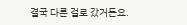결국 다른 걸로 갔거든요.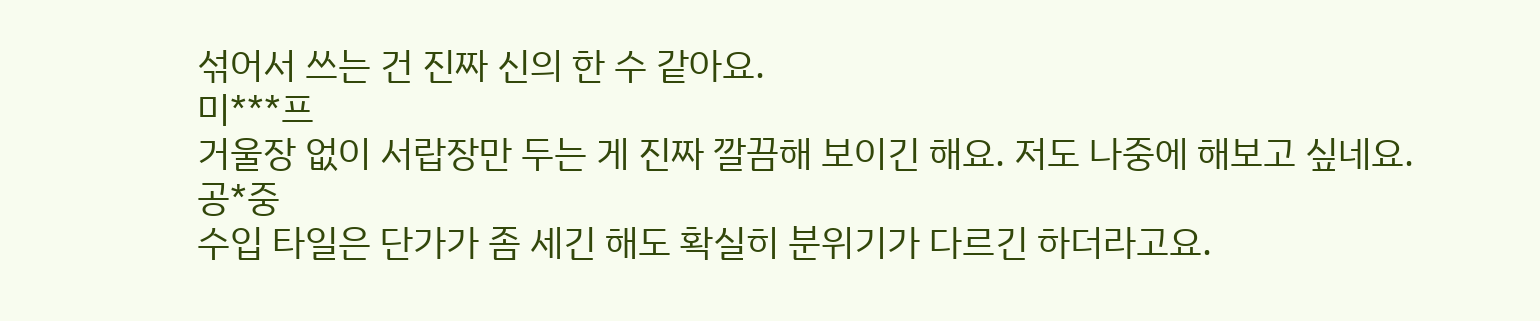섞어서 쓰는 건 진짜 신의 한 수 같아요.
미***프
거울장 없이 서랍장만 두는 게 진짜 깔끔해 보이긴 해요. 저도 나중에 해보고 싶네요.
공*중
수입 타일은 단가가 좀 세긴 해도 확실히 분위기가 다르긴 하더라고요.